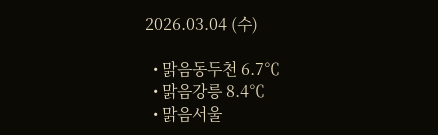2026.03.04 (수)

  • 맑음동두천 6.7℃
  • 맑음강릉 8.4℃
  • 맑음서울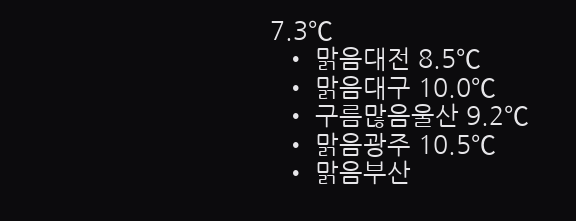7.3℃
  • 맑음대전 8.5℃
  • 맑음대구 10.0℃
  • 구름많음울산 9.2℃
  • 맑음광주 10.5℃
  • 맑음부산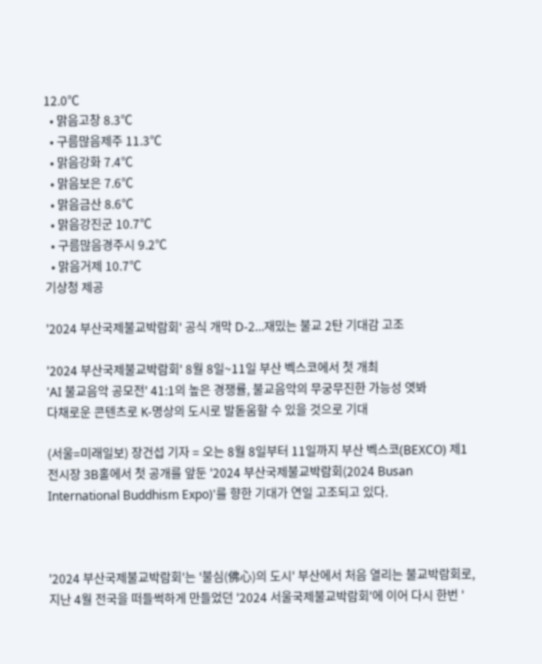12.0℃
  • 맑음고창 8.3℃
  • 구름많음제주 11.3℃
  • 맑음강화 7.4℃
  • 맑음보은 7.6℃
  • 맑음금산 8.6℃
  • 맑음강진군 10.7℃
  • 구름많음경주시 9.2℃
  • 맑음거제 10.7℃
기상청 제공

'2024 부산국제불교박람회' 공식 개막 D-2…재밌는 불교 2탄 기대감 고조

'2024 부산국제불교박람회' 8월 8일~11일 부산 벡스코에서 첫 개최
'AI 불교음악 공모전' 41:1의 높은 경쟁률, 불교음악의 무궁무진한 가능성 엿봐
다채로운 콘텐츠로 K-명상의 도시로 발돋움할 수 있을 것으로 기대

(서울=미래일보) 장건섭 기자 = 오는 8월 8일부터 11일까지 부산 벡스코(BEXCO) 제1전시장 3B홀에서 첫 공개를 앞둔 '2024 부산국제불교박람회(2024 Busan International Buddhism Expo)'를 향한 기대가 연일 고조되고 있다.



'2024 부산국제불교박람회'는 '불심(佛心)의 도시' 부산에서 처음 열리는 불교박람회로, 지난 4월 전국을 떠들썩하게 만들었던 '2024 서울국제불교박람회'에 이어 다시 한번 '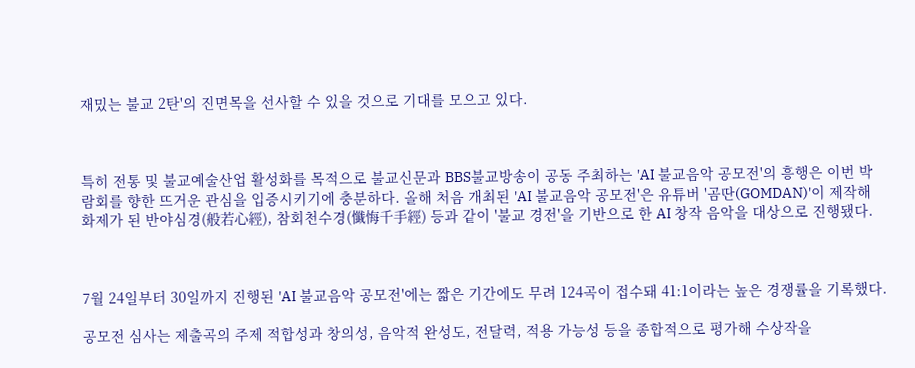재밌는 불교 2탄'의 진면목을 선사할 수 있을 것으로 기대를 모으고 있다.



특히 전통 및 불교예술산업 활성화를 목적으로 불교신문과 BBS불교방송이 공동 주최하는 'AI 불교음악 공모전'의 흥행은 이번 박람회를 향한 뜨거운 관심을 입증시키기에 충분하다. 올해 처음 개최된 'AI 불교음악 공모전'은 유튜버 '곰딴(GOMDAN)'이 제작해 화제가 된 반야심경(般若⼼經), 참회천수경(懺悔千⼿經) 등과 같이 '불교 경전'을 기반으로 한 AI 창작 음악을 대상으로 진행됐다.



7월 24일부터 30일까지 진행된 'AI 불교음악 공모전'에는 짧은 기간에도 무려 124곡이 접수돼 41:1이라는 높은 경쟁률을 기록했다.

공모전 심사는 제출곡의 주제 적합성과 창의성, 음악적 완성도, 전달력, 적용 가능성 등을 종합적으로 평가해 수상작을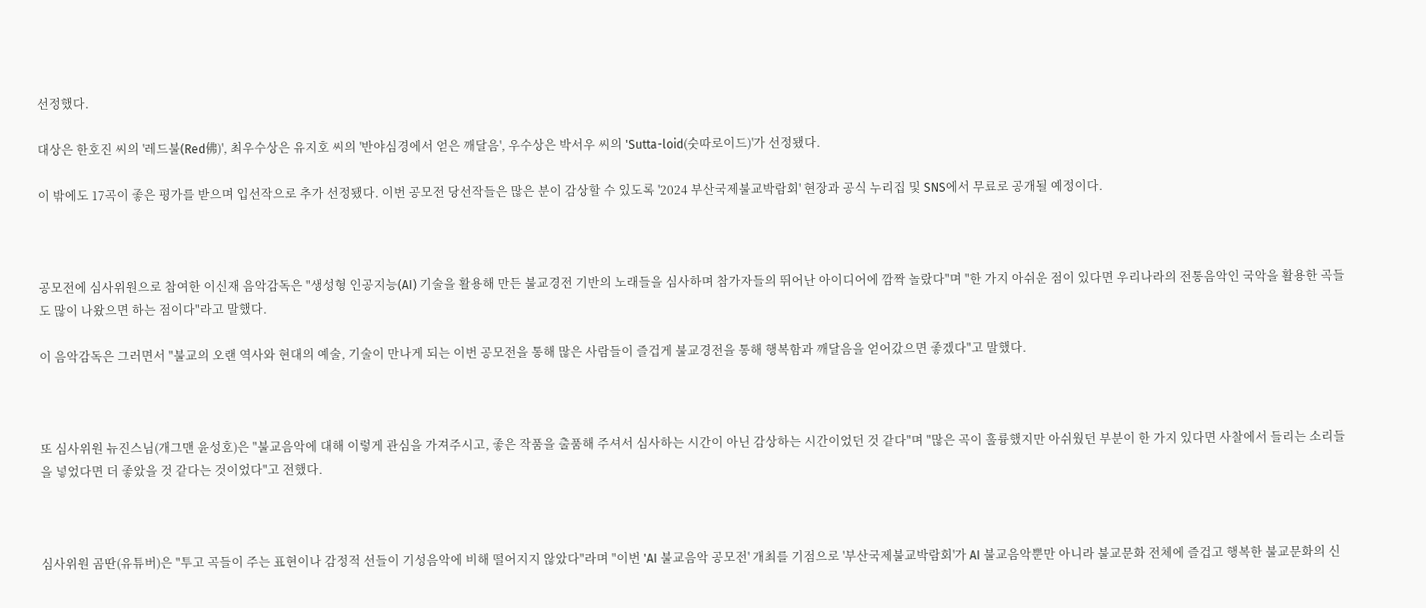선정했다.

대상은 한호진 씨의 '레드불(Red佛)', 최우수상은 유지호 씨의 '반야심경에서 얻은 깨달음', 우수상은 박서우 씨의 'Sutta-loid(숫따로이드)'가 선정됐다.

이 밖에도 17곡이 좋은 평가를 받으며 입선작으로 추가 선정됐다. 이번 공모전 당선작들은 많은 분이 감상할 수 있도록 '2024 부산국제불교박람회' 현장과 공식 누리집 및 SNS에서 무료로 공개될 예정이다.



공모전에 심사위원으로 참여한 이신재 음악감독은 "생성형 인공지능(AI) 기술을 활용해 만든 불교경전 기반의 노래들을 심사하며 참가자들의 뛰어난 아이디어에 깜짝 놀랐다"며 "한 가지 아쉬운 점이 있다면 우리나라의 전통음악인 국악을 활용한 곡들도 많이 나왔으면 하는 점이다"라고 말했다.

이 음악감독은 그러면서 "불교의 오랜 역사와 현대의 예술, 기술이 만나게 되는 이번 공모전을 통해 많은 사람들이 즐겁게 불교경전을 통해 행복함과 깨달음을 얻어갔으면 좋겠다"고 말했다.



또 심사위원 뉴진스님(개그맨 윤성호)은 "불교음악에 대해 이렇게 관심을 가져주시고, 좋은 작품을 출품해 주셔서 심사하는 시간이 아닌 감상하는 시간이었던 것 같다"며 "많은 곡이 훌륭했지만 아쉬웠던 부분이 한 가지 있다면 사찰에서 들리는 소리들을 넣었다면 더 좋았을 것 같다는 것이었다"고 전했다.



심사위원 곰딴(유튜버)은 "투고 곡들이 주는 표현이나 감정적 선들이 기성음악에 비해 떨어지지 않았다"라며 "이번 'AI 불교음악 공모전' 개최를 기점으로 '부산국제불교박람회'가 AI 불교음악뿐만 아니라 불교문화 전체에 즐겁고 행복한 불교문화의 신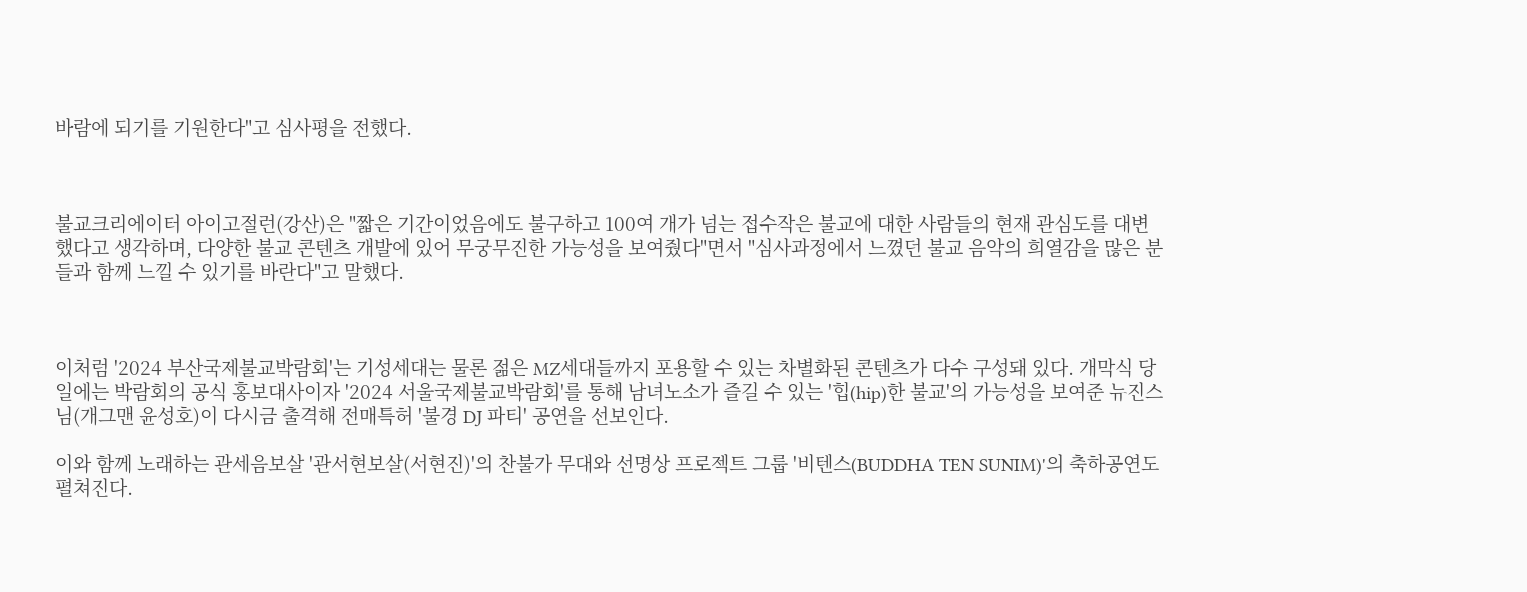바람에 되기를 기원한다"고 심사평을 전했다.



불교크리에이터 아이고절런(강산)은 "짧은 기간이었음에도 불구하고 100여 개가 넘는 접수작은 불교에 대한 사람들의 현재 관심도를 대변했다고 생각하며, 다양한 불교 콘텐츠 개발에 있어 무궁무진한 가능성을 보여줬다"면서 "심사과정에서 느꼈던 불교 음악의 희열감을 많은 분들과 함께 느낄 수 있기를 바란다"고 말했다.



이처럼 '2024 부산국제불교박람회'는 기성세대는 물론 젊은 MZ세대들까지 포용할 수 있는 차별화된 콘텐츠가 다수 구성돼 있다. 개막식 당일에는 박람회의 공식 홍보대사이자 '2024 서울국제불교박람회'를 통해 남녀노소가 즐길 수 있는 '힙(hip)한 불교'의 가능성을 보여준 뉴진스님(개그맨 윤성호)이 다시금 출격해 전매특허 '불경 DJ 파티' 공연을 선보인다.

이와 함께 노래하는 관세음보살 '관서현보살(서현진)'의 찬불가 무대와 선명상 프로젝트 그룹 '비텐스(BUDDHA TEN SUNIM)'의 축하공연도 펼쳐진다.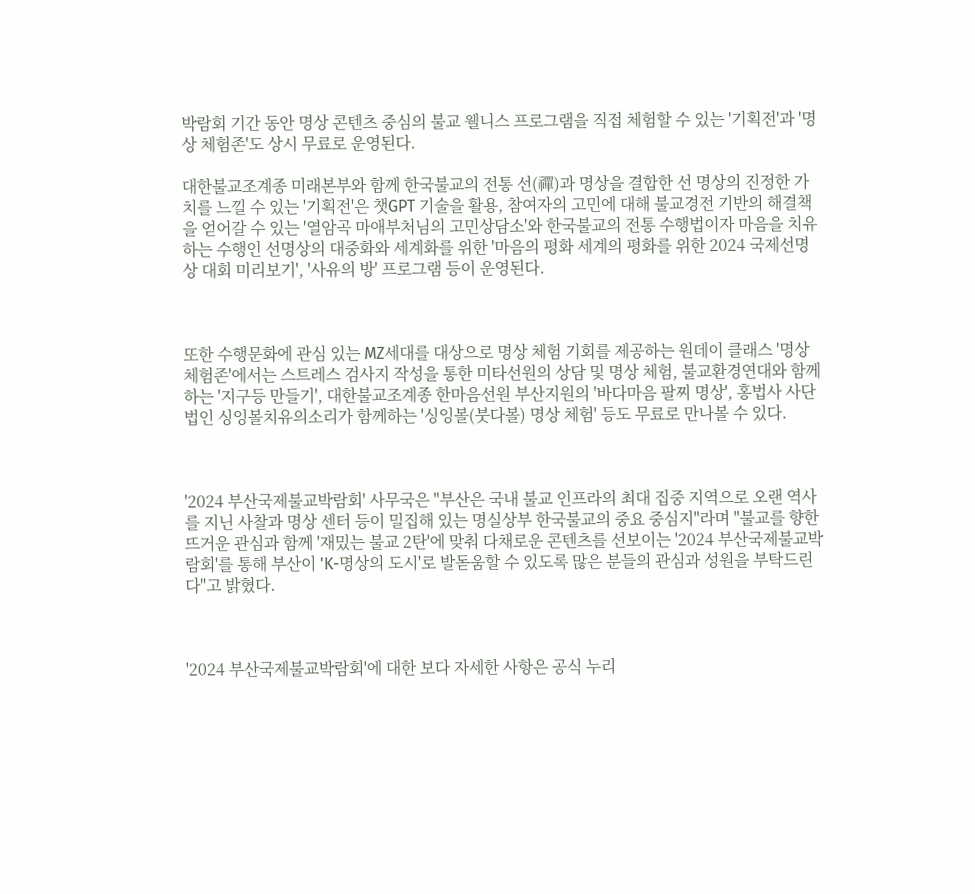박람회 기간 동안 명상 콘텐츠 중심의 불교 웰니스 프로그램을 직접 체험할 수 있는 '기획전'과 '명상 체험존'도 상시 무료로 운영된다.

대한불교조계종 미래본부와 함께 한국불교의 전통 선(禪)과 명상을 결합한 선 명상의 진정한 가치를 느낄 수 있는 '기획전'은 챗GPT 기술을 활용, 참여자의 고민에 대해 불교경전 기반의 해결책을 얻어갈 수 있는 '열암곡 마애부처님의 고민상담소'와 한국불교의 전통 수행법이자 마음을 치유하는 수행인 선명상의 대중화와 세계화를 위한 '마음의 평화 세계의 평화를 위한 2024 국제선명상 대회 미리보기', '사유의 방' 프로그램 등이 운영된다.



또한 수행문화에 관심 있는 MZ세대를 대상으로 명상 체험 기회를 제공하는 원데이 클래스 '명상 체험존'에서는 스트레스 검사지 작성을 통한 미타선원의 상담 및 명상 체험, 불교환경연대와 함께하는 '지구등 만들기', 대한불교조계종 한마음선원 부산지원의 '바다마음 팔찌 명상', 홍법사 사단법인 싱잉볼치유의소리가 함께하는 '싱잉볼(붓다볼) 명상 체험' 등도 무료로 만나볼 수 있다.



'2024 부산국제불교박람회' 사무국은 "부산은 국내 불교 인프라의 최대 집중 지역으로 오랜 역사를 지닌 사찰과 명상 센터 등이 밀집해 있는 명실상부 한국불교의 중요 중심지"라며 "불교를 향한 뜨거운 관심과 함께 '재밌는 불교 2탄'에 맞춰 다채로운 콘텐츠를 선보이는 '2024 부산국제불교박람회'를 통해 부산이 'K-명상의 도시'로 발돋움할 수 있도록 많은 분들의 관심과 성원을 부탁드린다"고 밝혔다.



'2024 부산국제불교박람회'에 대한 보다 자세한 사항은 공식 누리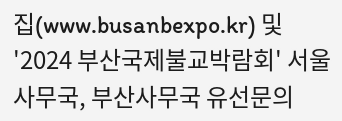집(www.busanbexpo.kr) 및 '2024 부산국제불교박람회' 서울사무국, 부산사무국 유선문의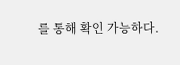를 통해 확인 가능하다.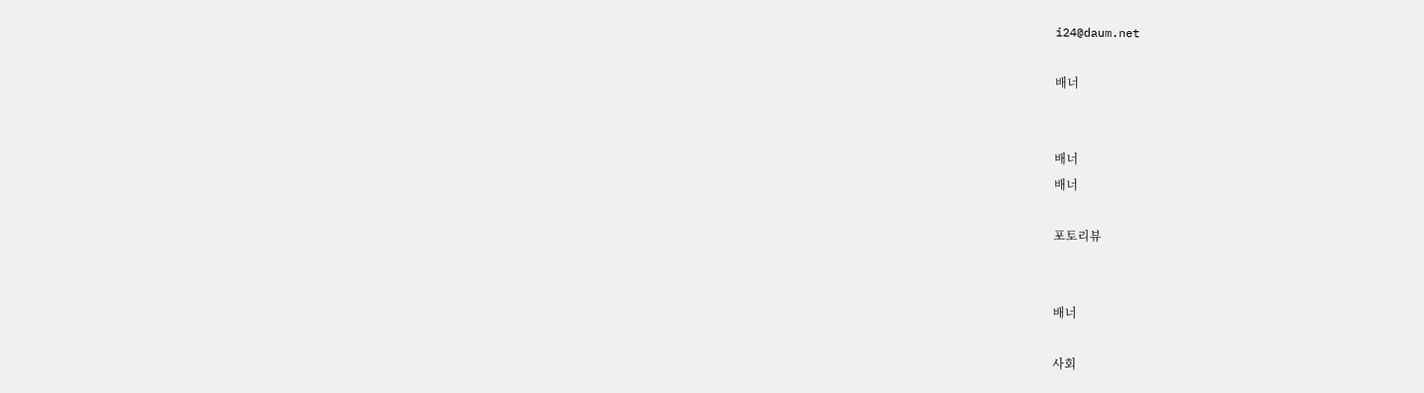i24@daum.net

배너


배너
배너

포토리뷰


배너

사회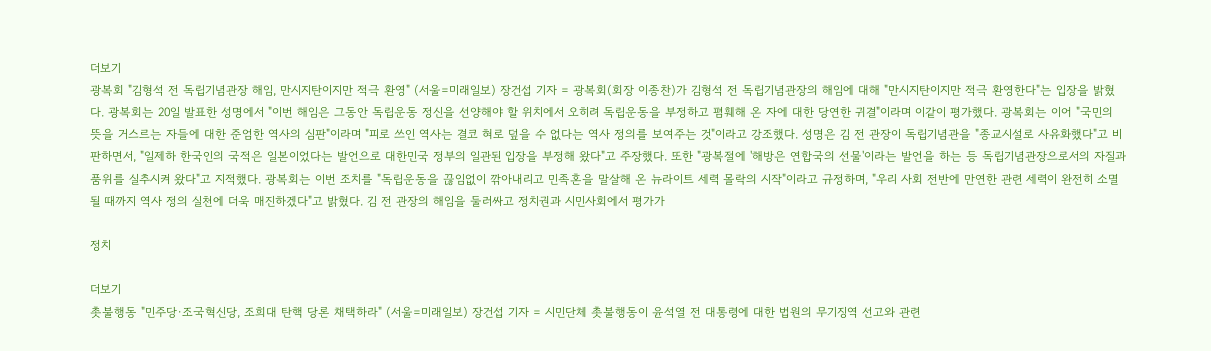더보기
광복회 "김형석 전 독립기념관장 해임, 만시지탄이지만 적극 환영" (서울=미래일보) 장건섭 기자 = 광복회(회장 이종찬)가 김형석 전 독립기념관장의 해임에 대해 "만시지탄이지만 적극 환영한다"는 입장을 밝혔다. 광복회는 20일 발표한 성명에서 "이번 해임은 그동안 독립운동 정신을 선양해야 할 위치에서 오히려 독립운동을 부정하고 폄훼해 온 자에 대한 당연한 귀결"이라며 이같이 평가했다. 광복회는 이어 "국민의 뜻을 거스르는 자들에 대한 준엄한 역사의 심판"이라며 "피로 쓰인 역사는 결코 혀로 덮을 수 없다는 역사 정의를 보여주는 것"이라고 강조했다. 성명은 김 전 관장이 독립기념관을 "종교시설로 사유화했다"고 비판하면서, "일제하 한국인의 국적은 일본이었다는 발언으로 대한민국 정부의 일관된 입장을 부정해 왔다"고 주장했다. 또한 "광복절에 '해방은 연합국의 선물'이라는 발언을 하는 등 독립기념관장으로서의 자질과 품위를 실추시켜 왔다"고 지적했다. 광복회는 이번 조치를 "독립운동을 끊임없이 깎아내리고 민족혼을 말살해 온 뉴라이트 세력 몰락의 시작"이라고 규정하며, "우리 사회 전반에 만연한 관련 세력이 완전히 소멸될 때까지 역사 정의 실천에 더욱 매진하겠다"고 밝혔다. 김 전 관장의 해임을 둘러싸고 정치권과 시민사회에서 평가가

정치

더보기
촛불행동 "민주당·조국혁신당, 조희대 탄핵 당론 채택하라" (서울=미래일보) 장건섭 기자 = 시민단체 촛불행동이 윤석열 전 대통령에 대한 법원의 무기징역 선고와 관련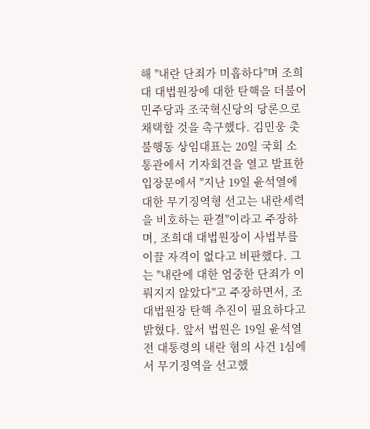해 "내란 단죄가 미흡하다"며 조희대 대법원장에 대한 탄핵을 더불어민주당과 조국혁신당의 당론으로 채택할 것을 촉구했다. 김민웅 촛불행동 상임대표는 20일 국회 소통관에서 기자회견을 열고 발표한 입장문에서 "지난 19일 윤석열에 대한 무기징역형 선고는 내란세력을 비호하는 판결"이라고 주장하며, 조희대 대법원장이 사법부를 이끌 자격이 없다고 비판했다. 그는 "내란에 대한 엄중한 단죄가 이뤄지지 않았다"고 주장하면서, 조 대법원장 탄핵 추진이 필요하다고 밝혔다. 앞서 법원은 19일 윤석열 전 대통령의 내란 혐의 사건 1심에서 무기징역을 선고했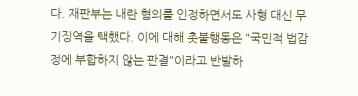다. 재판부는 내란 혐의를 인정하면서도 사형 대신 무기징역을 택했다. 이에 대해 촛불행동은 "국민적 법감정에 부합하지 않는 판결"이라고 반발하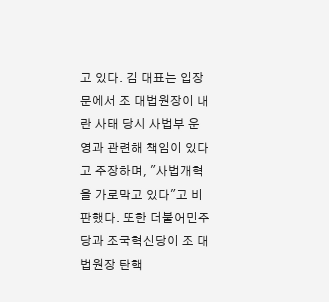고 있다. 김 대표는 입장문에서 조 대법원장이 내란 사태 당시 사법부 운영과 관련해 책임이 있다고 주장하며, "사법개혁을 가로막고 있다"고 비판했다. 또한 더불어민주당과 조국혁신당이 조 대법원장 탄핵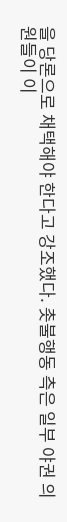을 당론으로 채택해야 한다고 강조했다. 촛불행동 측은 일부 야권 의원들이 이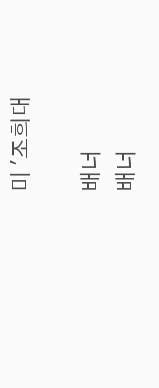미 '조희대

배너
배너